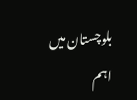بلوچستان میں اہم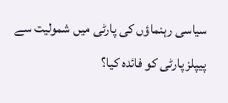سیاسی رہنماؤں کی پارٹی میں شمولیت سے پیپلز پارٹی کو فائدہ کیا؟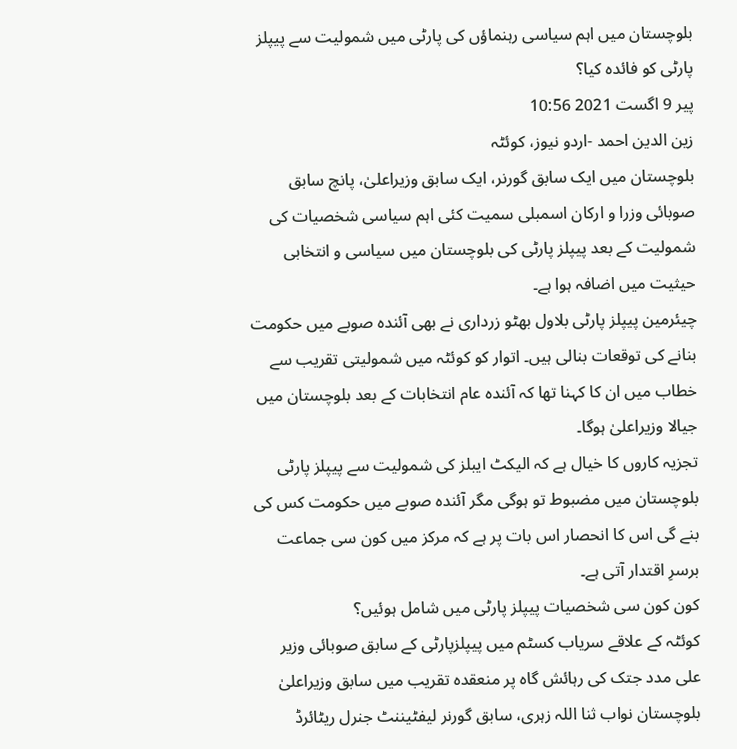بلوچستان میں اہم سیاسی رہنماؤں کی پارٹی میں شمولیت سے پیپلز پارٹی کو فائدہ کیا؟
پیر 9 اگست 2021 10:56
زین الدین احمد -اردو نیوز، کوئٹہ
بلوچستان میں ایک سابق گورنر، ایک سابق وزیراعلیٰ، پانچ سابق صوبائی وزرا و ارکان اسمبلی سمیت کئی اہم سیاسی شخصیات کی شمولیت کے بعد پیپلز پارٹی کی بلوچستان میں سیاسی و انتخابی حیثیت میں اضافہ ہوا ہے۔
چیئرمین پیپلز پارٹی بلاول بھٹو زرداری نے بھی آئندہ صوبے میں حکومت بنانے کی توقعات بنالی ہیں۔ اتوار کو کوئٹہ میں شمولیتی تقریب سے خطاب میں ان کا کہنا تھا کہ آئندہ عام انتخابات کے بعد بلوچستان میں جیالا وزیراعلیٰ ہوگا۔
تجزیہ کاروں کا خیال ہے کہ الیکٹ ایبلز کی شمولیت سے پیپلز پارٹی بلوچستان میں مضبوط تو ہوگی مگر آئندہ صوبے میں حکومت کس کی بنے گی اس کا انحصار اس بات پر ہے کہ مرکز میں کون سی جماعت برسرِ اقتدار آتی ہے۔
کون کون سی شخصیات پیپلز پارٹی میں شامل ہوئیں؟
کوئٹہ کے علاقے سریاب کسٹم میں پیپلزپارٹی کے سابق صوبائی وزیر علی مدد جتک کی رہائش گاہ پر منعقدہ تقریب میں سابق وزیراعلیٰ بلوچستان نواب ثنا اللہ زہری، سابق گورنر لیفٹیننٹ جنرل ریٹائرڈ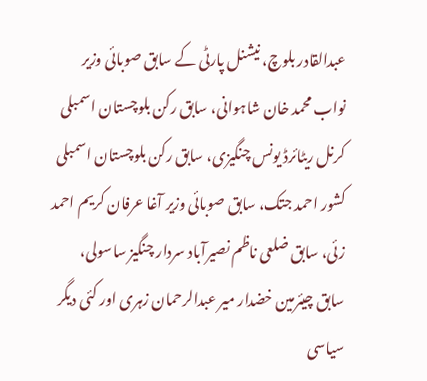عبدالقادر بلوچ، نیشنل پارٹی کے سابق صوبائی وزیر نواب محمد خان شاہوانی، سابق رکن بلوچستان اسمبلی کرنل ریٹائرڈ یونس چنگیزی، سابق رکن بلوچستان اسمبلی کشور احمد جتک، سابق صوبائی وزیر آغا عرفان کریم احمد زئی، سابق ضلعی ناظم نصیرآباد سردار چنگیز ساسولی، سابق چیئرمین خضدار میر عبدالرحمان زہری اور کئی دیگر سیاسی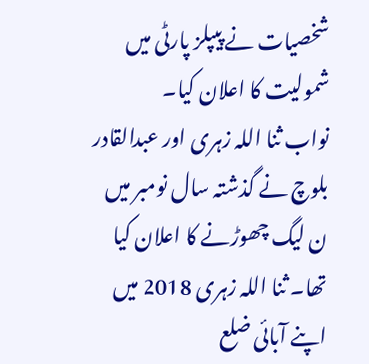شخصیات نے پیپلز پارٹی میں شمولیت کا اعلان کیا۔
نواب ثنا اللہ زہری اور عبدالقادر بلوچ نے گذشتہ سال نومبر میں ن لیگ چھوڑنے کا اعلان کیا تھا۔ ثنا اللہ زہری 2018 میں اپنے آبائی ضلع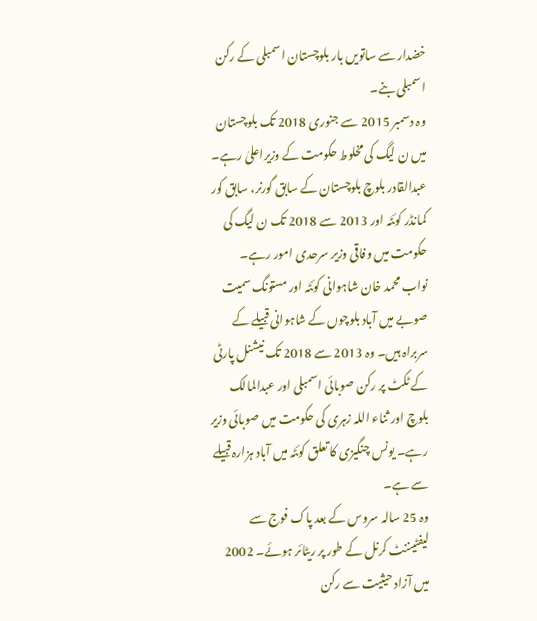خضدار سے ساتویں بار بلوچستان اسمبلی کے رکن اسمبلی بنے۔
وہ دسمبر 2015 سے جنوری 2018 تک بلوچستان میں ن لیگ کی مخلوط حکومت کے وزیراعلیٰ رہے۔ عبدالقادر بلوچ بلوچستان کے سابق گورنر، سابق کور کمانڈر کوئٹہ اور 2013 سے 2018 تک ن لیگ کی حکومت میں وفاقی وزیر سرحدی امور رہے۔
نواب محمد خان شاہوانی کوئٹہ اور مستونگ سمیت صوبے میں آباد بلوچوں کے شاہوانی قبیلے کے سربراہ ہیں۔ وہ 2013 سے 2018 تک نیشنل پارٹی کے ٹکٹ پر رکن صوبائی اسمبلی اور عبدالمالک بلوچ اور ثناء اللہ زہری کی حکومت میں صوبائی وزیر رہے۔ یونس چنگیزی کا تعلق کوئٹہ میں آباد ہزارہ قبیلے سے ہے۔
وہ 25 سالہ سروس کے بعد پاک فوج سے لیفٹیننٹ کرنل کے طور پر ریٹائر ہوئے۔ 2002 میں آزاد حیثیت سے رکن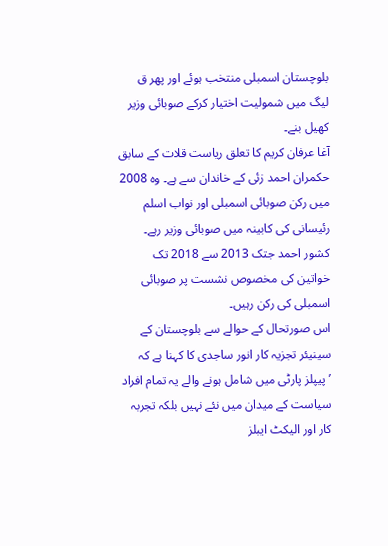بلوچستان اسمبلی منتخب ہوئے اور پھر ق لیگ میں شمولیت اختیار کرکے صوبائی وزیر کھیل بنے۔
آغا عرفان کریم کا تعلق ریاست قلات کے سابق حکمران احمد زئی کے خاندان سے ہے۔ وہ 2008 میں رکن صوبائی اسمبلی اور نواب اسلم رئیسانی کی کابینہ میں صوبائی وزیر رہے۔
کشور احمد جتک 2013 سے 2018 تک خواتین کی مخصوص نشست پر صوبائی اسمبلی کی رکن رہیں۔
اس صورتحال کے حوالے سے بلوچستان کے سینیئر تجزیہ کار انور ساجدی کا کہنا ہے کہ ’پیپلز پارٹی میں شامل ہونے والے یہ تمام افراد سیاست کے میدان میں نئے نہیں بلکہ تجربہ کار اور الیکٹ ایبلز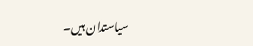سیاستدان ہیں۔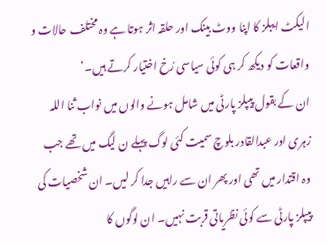الیکٹ ایبلز کا اپنا ووٹ بینک اور حلقہ اثر ہوتا ہے وہ مختلف حالات و واقعات کو دیکھ کر ہی کوئی سیاسی رُخ اختیار کرتے ہیں۔‘
ان کے بقول پیپلز پارٹی میں شامل ہونے والوں میں نواب ثنا اللہ زہری اور عبدالقادر بلوچ سمیت کئی لوگ پہلے ن لیگ میں تھے جب وہ اقتدار میں تھی اور پھر ان سے راہیں جدا کر لیں۔ ان شخصیات کی پیپلز پارٹی سے کوئی نظریاتی قربت نہیں۔ ان لوگوں کا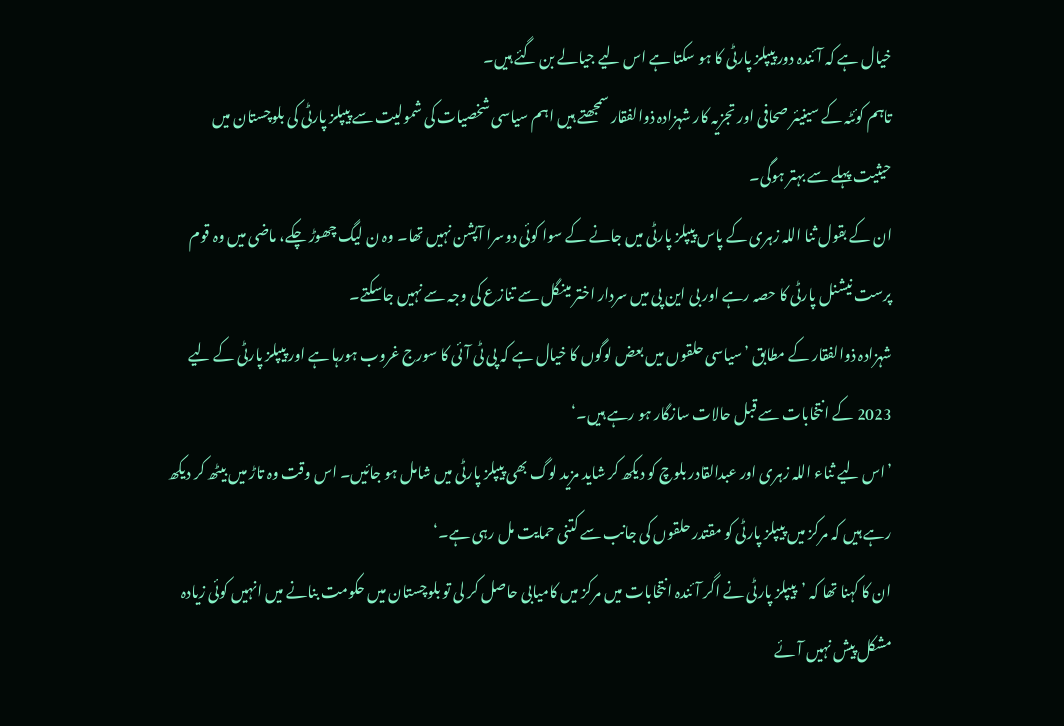خیال ہے کہ آئندہ دور پیپلز پارٹی کا ہو سکتا ہے اس لیے جیالے بن گئے ہیں۔
تاہم کوئٹہ کے سینیئر صحافی اور تجزیہ کار شہزادہ ذوالفقار سمجھتے ہیں اہم سیاسی شخصیات کی شمولیت سے پیپلز پارٹی کی بلوچستان میں حیثیت پہلے سے بہتر ہوگی۔
ان کے بقول ثنا اللہ زہری کے پاس پیپلز پارٹی میں جانے کے سوا کوئی دوسرا آپشن نہیں تھا۔ وہ ن لیگ چھوڑ چکے، ماضی میں وہ قوم پرست نیشنل پارٹی کا حصہ رہے اور بی این پی میں سردار اختر مینگل سے تنازع کی وجہ سے نہیں جاسکتے۔
شہزادہ ذوالفقار کے مطابق ’سیاسی حلقوں میں بعض لوگوں کا خیال ہے کہ پی ٹی آئی کا سورج غروب ہورہا ہے اور پیپلز پارٹی کے لیے 2023 کے انتخابات سے قبل حالات سازگار ہو رہے ہیں۔‘
’اس لیے ثناء اللہ زہری اور عبدالقادر بلوچ کو دیکھ کر شاید مزید لوگ بھی پیپلز پارٹی میں شامل ہو جائیں۔ اس وقت وہ تاڑ میں بیٹھ کر دیکھ رہے ہیں کہ مرکز میں پیپلز پارٹی کو مقتدر حلقوں کی جانب سے کتنی حمایت مل رہی ہے۔‘
ان کا کہنا تھا کہ ’پیپلز پارٹی نے اگر آئندہ انتخابات میں مرکز میں کامیابی حاصل کر لی تو بلوچستان میں حکومت بنانے میں انہیں کوئی زیادہ مشکل پیش نہیں آئے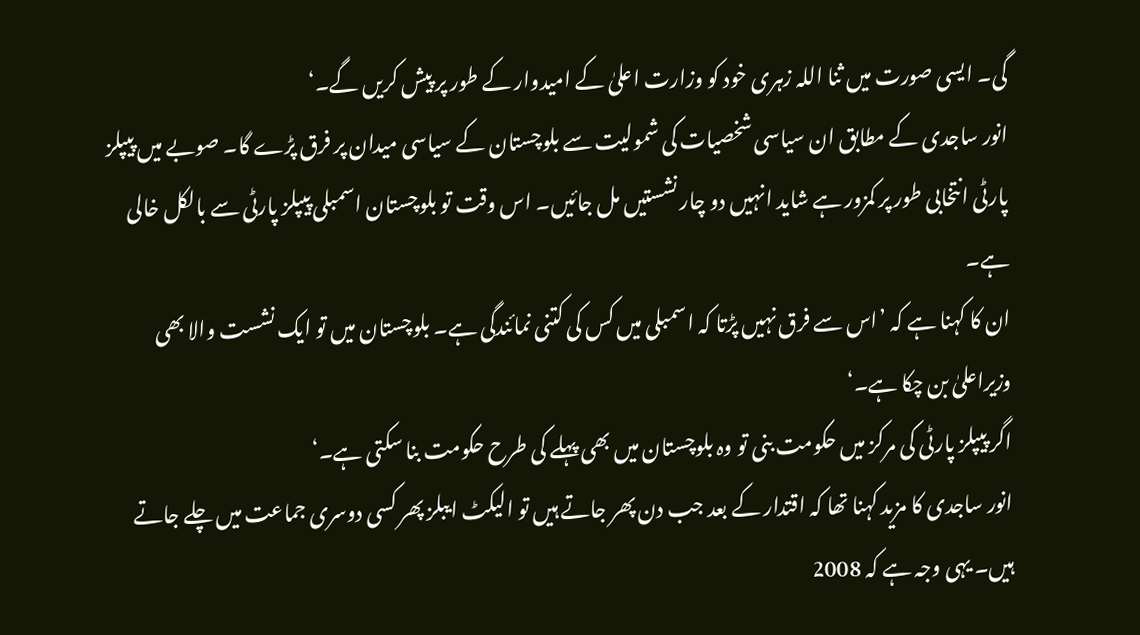گی۔ ایسی صورت میں ثنا اللہ زہری خود کو وزارت اعلیٰ کے امیدوار کے طور پر پیش کریں گے۔‘
انور ساجدی کے مطابق ان سیاسی شخصیات کی شمولیت سے بلوچستان کے سیاسی میدان پر فرق پڑے گا۔ صوبے میں پیپلز پارٹی انتخابی طور پر کمزور ہے شاید انہیں دو چار نشستیں مل جائیں۔ اس وقت تو بلوچستان اسمبلی پیپلز پارٹی سے بالکل خالی ہے۔
ان کا کہنا ہے کہ ’اس سے فرق نہیں پڑتا کہ اسمبلی میں کس کی کتنی نمائندگی ہے۔ بلوچستان میں تو ایک نشست والا بھی وزیراعلیٰ بن چکا ہے۔‘
اگر پیپلز پارٹی کی مرکز میں حکومت بنی تو وہ بلوچستان میں بھی پہلے کی طرح حکومت بنا سکتی ہے۔‘
انور ساجدی کا مزید کہنا تھا کہ اقتدار کے بعد جب دن پھر جاتے ہیں تو الیکٹ ایبلز پھر کسی دوسری جماعت میں چلے جاتے ہیں۔ یہی وجہ ہے کہ 2008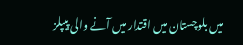میں بلوچستان میں اقتدار میں آنے والی پیپلز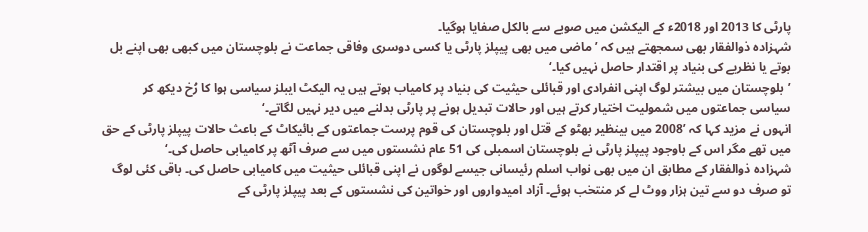پارٹی کا 2013 اور 2018ء کے الیکشن میں صوبے سے بالکل صفایا ہوگیا۔
شہزادہ ذوالفقار بھی سمجھتے ہیں کہ ’ماضی میں بھی پیپلز پارٹی یا کسی دوسری وفاقی جماعت نے بلوچستان میں کبھی بھی اپنے بل بوتے یا نظریے کی بنیاد پر اقتدار حاصل نہیں کیا۔‘
’بلوچستان میں بیشتر لوگ اپنی انفرادی اور قبائلی حیثیت کی بنیاد پر کامیاب ہوتے ہیں یہ الیکٹ ایبلز سیاسی ہوا کا رُخ دیکھ کر سیاسی جماعتوں میں شمولیت اختیار کرتے ہیں اور حالات تبدیل ہونے پر پارٹی بدلنے میں دیر نہیں لگاتے۔‘
انہوں نے مزید کہا کہ ’2008 میں بینظیر بھٹو کے قتل اور بلوچستان کی قوم پرست جماعتوں کے بائیکاٹ کے باعث حالات پیپلز پارٹی کے حق میں تھے مگر اس کے باوجود پیپلز پارٹی نے بلوچستان اسمبلی کی 51 عام نشستوں میں سے صرف آٹھ پر کامیابی حاصل کی۔‘
شہزادہ ذوالفقار کے مطابق ان میں بھی نواب اسلم رئیسانی جیسے لوگوں نے اپنی قبائلی حیثیت میں کامیابی حاصل کی۔ باقی کئی لوگ تو صرف دو سے تین ہزار ووٹ لے کر منتخب ہوئے۔ آزاد امیدواروں اور خواتین کی نشستوں کے بعد پیپلز پارٹی کے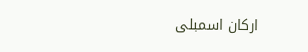ارکان اسمبلی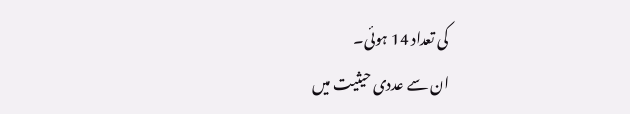کی تعداد 14 ہوئی۔
ان سے عددی حیثیت میں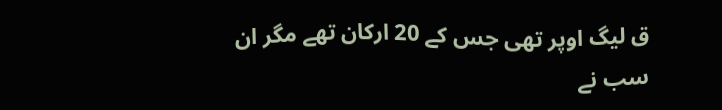ق لیگ اوپر تھی جس کے 20 ارکان تھے مگر ان سب نے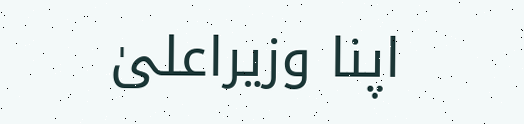اپنا وزیراعلیٰ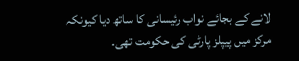لانے کے بجائے نواب رئیسانی کا ساتھ دیا کیونکہ مرکز میں پیپلز پارٹی کی حکومت تھی۔